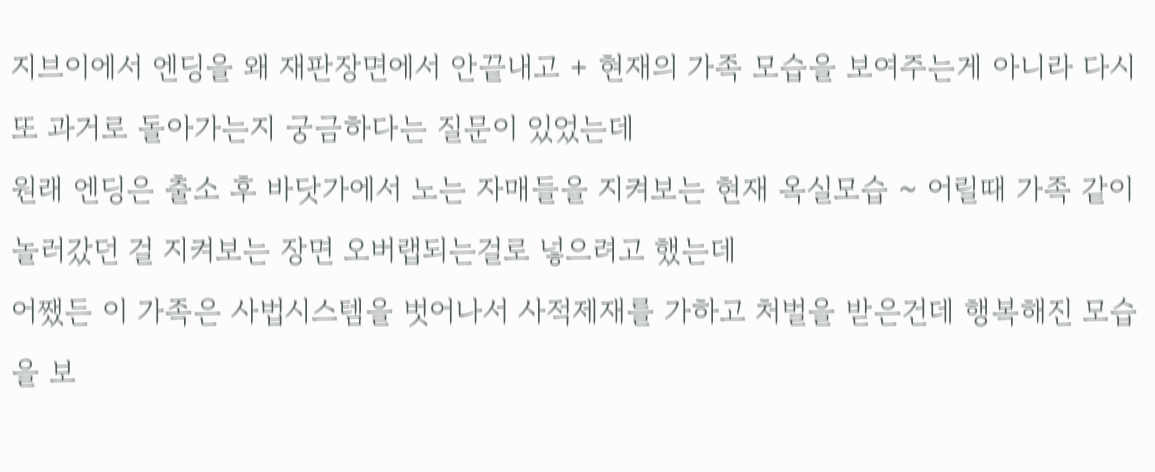지브이에서 엔딩을 왜 재판장면에서 안끝내고 + 현재의 가족 모습을 보여주는게 아니라 다시 또 과거로 돌아가는지 궁금하다는 질문이 있었는데
원래 엔딩은 출소 후 바닷가에서 노는 자매들을 지켜보는 현재 옥실모습 ~ 어릴때 가족 같이 놀러갔던 걸 지켜보는 장면 오버랩되는걸로 넣으려고 했는데
어쨌든 이 가족은 사법시스템을 벗어나서 사적제재를 가하고 처벌을 받은건데 행복해진 모습을 보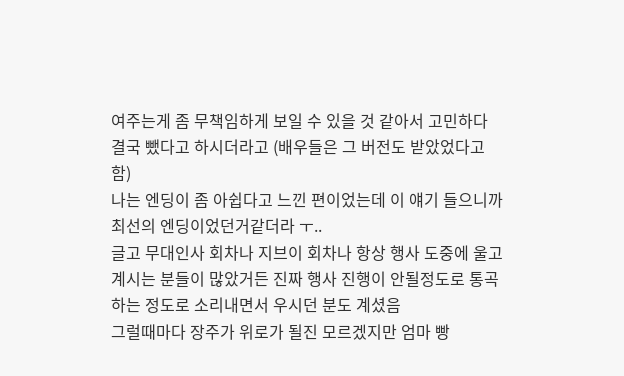여주는게 좀 무책임하게 보일 수 있을 것 같아서 고민하다 결국 뺐다고 하시더라고 (배우들은 그 버전도 받았었다고 함)
나는 엔딩이 좀 아쉽다고 느낀 편이었는데 이 얘기 들으니까 최선의 엔딩이었던거같더라 ㅜ..
글고 무대인사 회차나 지브이 회차나 항상 행사 도중에 울고계시는 분들이 많았거든 진짜 행사 진행이 안될정도로 통곡하는 정도로 소리내면서 우시던 분도 계셨음
그럴때마다 장주가 위로가 될진 모르겠지만 엄마 빵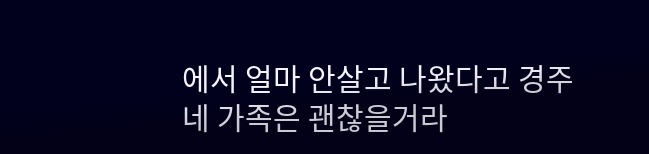에서 얼마 안살고 나왔다고 경주네 가족은 괜찮을거라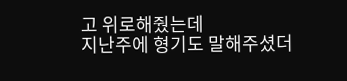고 위로해줬는데
지난주에 형기도 말해주셨더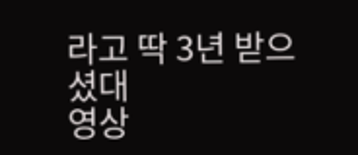라고 딱 3년 받으셨대
영상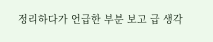정리하다가 언급한 부분 보고 급 생각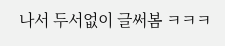나서 두서없이 글써봄 ㅋㅋㅋ